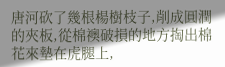唐河砍了幾根楊樹枝子,削成圓潤的夾板,從棉襖破損的地方掏出棉花來墊在虎腿上,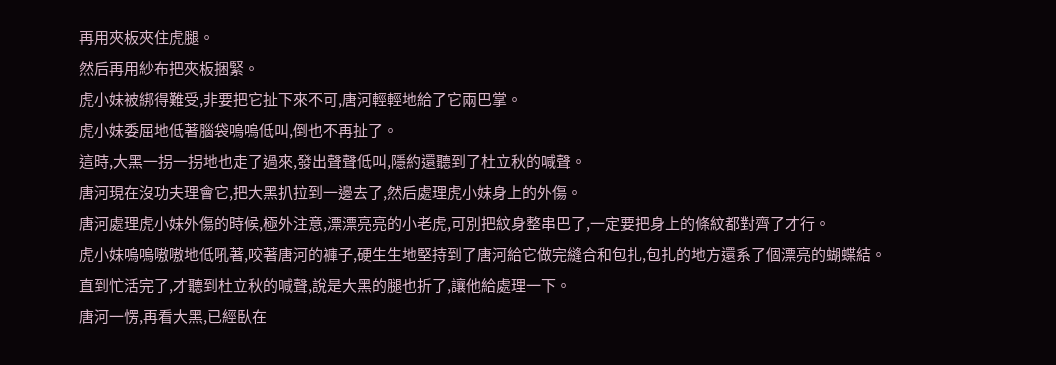再用夾板夾住虎腿。
然后再用紗布把夾板捆緊。
虎小妹被綁得難受,非要把它扯下來不可,唐河輕輕地給了它兩巴掌。
虎小妹委屈地低著腦袋嗚嗚低叫,倒也不再扯了。
這時,大黑一拐一拐地也走了過來,發出聲聲低叫,隱約還聽到了杜立秋的喊聲。
唐河現在沒功夫理會它,把大黑扒拉到一邊去了,然后處理虎小妹身上的外傷。
唐河處理虎小妹外傷的時候,極外注意,漂漂亮亮的小老虎,可別把紋身整串巴了,一定要把身上的條紋都對齊了才行。
虎小妹嗚嗚嗷嗷地低吼著,咬著唐河的褲子,硬生生地堅持到了唐河給它做完縫合和包扎,包扎的地方還系了個漂亮的蝴蝶結。
直到忙活完了,才聽到杜立秋的喊聲,說是大黑的腿也折了,讓他給處理一下。
唐河一愣,再看大黑,已經臥在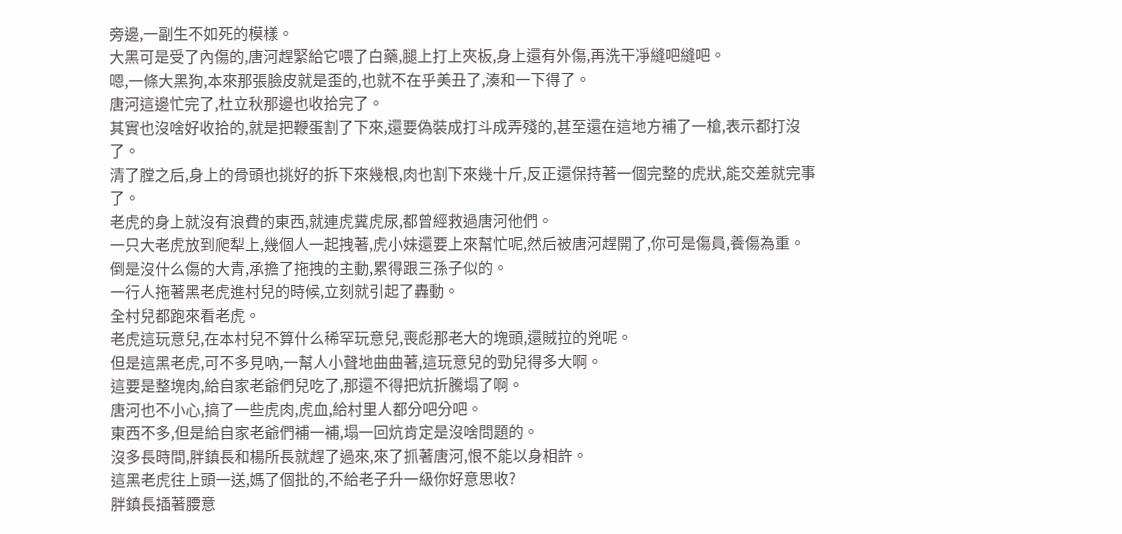旁邊,一副生不如死的模樣。
大黑可是受了內傷的,唐河趕緊給它喂了白藥,腿上打上夾板,身上還有外傷,再洗干凈縫吧縫吧。
嗯,一條大黑狗,本來那張臉皮就是歪的,也就不在乎美丑了,湊和一下得了。
唐河這邊忙完了,杜立秋那邊也收拾完了。
其實也沒啥好收拾的,就是把鞭蛋割了下來,還要偽裝成打斗成弄殘的,甚至還在這地方補了一槍,表示都打沒了。
清了膛之后,身上的骨頭也挑好的拆下來幾根,肉也割下來幾十斤,反正還保持著一個完整的虎狀,能交差就完事了。
老虎的身上就沒有浪費的東西,就連虎糞虎尿,都曾經救過唐河他們。
一只大老虎放到爬犁上,幾個人一起拽著,虎小妹還要上來幫忙呢,然后被唐河趕開了,你可是傷員,養傷為重。
倒是沒什么傷的大青,承擔了拖拽的主動,累得跟三孫子似的。
一行人拖著黑老虎進村兒的時候,立刻就引起了轟動。
全村兒都跑來看老虎。
老虎這玩意兒,在本村兒不算什么稀罕玩意兒,喪彪那老大的塊頭,還賊拉的兇呢。
但是這黑老虎,可不多見吶,一幫人小聲地曲曲著,這玩意兒的勁兒得多大啊。
這要是整塊肉,給自家老爺們兒吃了,那還不得把炕折騰塌了啊。
唐河也不小心,搞了一些虎肉,虎血,給村里人都分吧分吧。
東西不多,但是給自家老爺們補一補,塌一回炕肯定是沒啥問題的。
沒多長時間,胖鎮長和楊所長就趕了過來,來了抓著唐河,恨不能以身相許。
這黑老虎往上頭一送,媽了個批的,不給老子升一級你好意思收?
胖鎮長插著腰意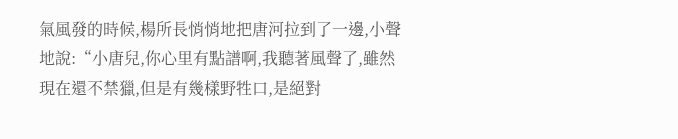氣風發的時候,楊所長悄悄地把唐河拉到了一邊,小聲地說:“小唐兒,你心里有點譜啊,我聽著風聲了,雖然現在還不禁獵,但是有幾樣野牲口,是絕對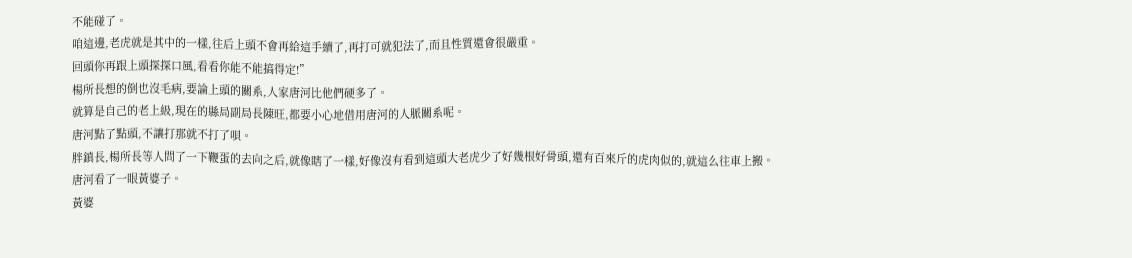不能碰了。
咱這邊,老虎就是其中的一樣,往后上頭不會再給這手續了,再打可就犯法了,而且性質還會很嚴重。
回頭你再跟上頭探探口風,看看你能不能搞得定!”
楊所長想的倒也沒毛病,要論上頭的關系,人家唐河比他們硬多了。
就算是自己的老上級,現在的縣局副局長陳旺,都要小心地借用唐河的人脈關系呢。
唐河點了點頭,不讓打那就不打了唄。
胖鎮長,楊所長等人問了一下鞭蛋的去向之后,就像瞎了一樣,好像沒有看到這頭大老虎少了好幾根好骨頭,還有百來斤的虎肉似的,就這么往車上搬。
唐河看了一眼黃婆子。
黃婆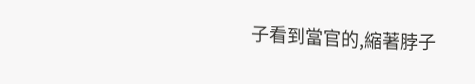子看到當官的,縮著脖子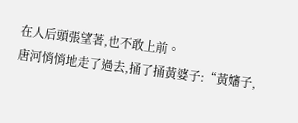在人后頭張望著,也不敢上前。
唐河悄悄地走了過去,捅了捅黃婆子:“黃嬸子,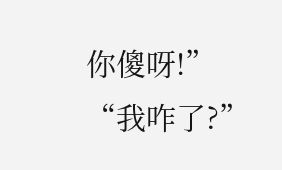你傻呀!”
“我咋了?”